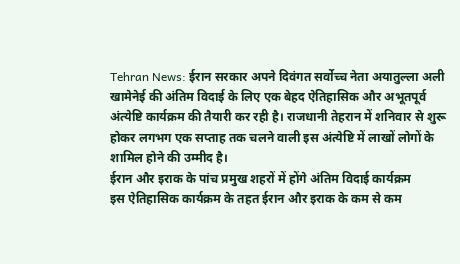Tehran News: ईरान सरकार अपने दिवंगत सर्वोच्च नेता अयातुल्ला अली खामेनेई की अंतिम विदाई के लिए एक बेहद ऐतिहासिक और अभूतपूर्व अंत्येष्टि कार्यक्रम की तैयारी कर रही है। राजधानी तेहरान में शनिवार से शुरू होकर लगभग एक सप्ताह तक चलने वाली इस अंत्येष्टि में लाखों लोगों के शामिल होने की उम्मीद है।
ईरान और इराक के पांच प्रमुख शहरों में होंगे अंतिम विदाई कार्यक्रम
इस ऐतिहासिक कार्यक्रम के तहत ईरान और इराक के कम से कम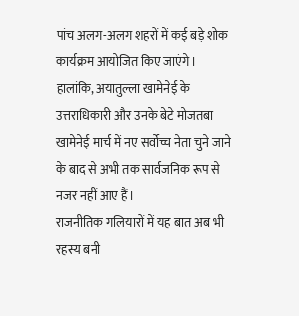पांच अलग-अलग शहरों में कई बड़े शोक कार्यक्रम आयोजित किए जाएंगे। हालांकि, अयातुल्ला खामेनेई के उत्तराधिकारी और उनके बेटे मोजतबा खामेनेई मार्च में नए सर्वोच्च नेता चुने जाने के बाद से अभी तक सार्वजनिक रूप से नजर नहीं आए हैं।
राजनीतिक गलियारों में यह बात अब भी रहस्य बनी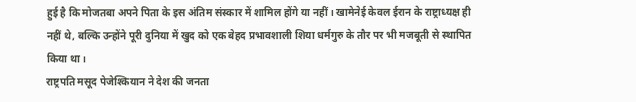हुई है कि मोजतबा अपने पिता के इस अंतिम संस्कार में शामिल होंगे या नहीं। खामेनेई केवल ईरान के राष्ट्राध्यक्ष ही नहीं थे, बल्कि उन्होंने पूरी दुनिया में खुद को एक बेहद प्रभावशाली शिया धर्मगुरु के तौर पर भी मजबूती से स्थापित किया था।
राष्ट्रपति मसूद पेजेश्कियान ने देश की जनता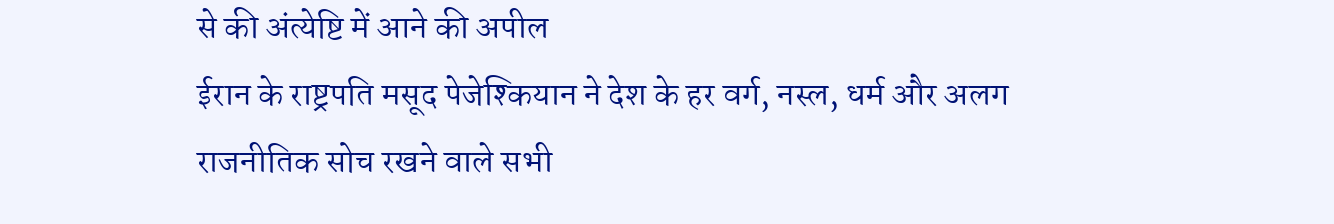से की अंत्येष्टि में आने की अपील
ईरान के राष्ट्रपति मसूद पेजेश्कियान ने देश के हर वर्ग, नस्ल, धर्म और अलग राजनीतिक सोच रखने वाले सभी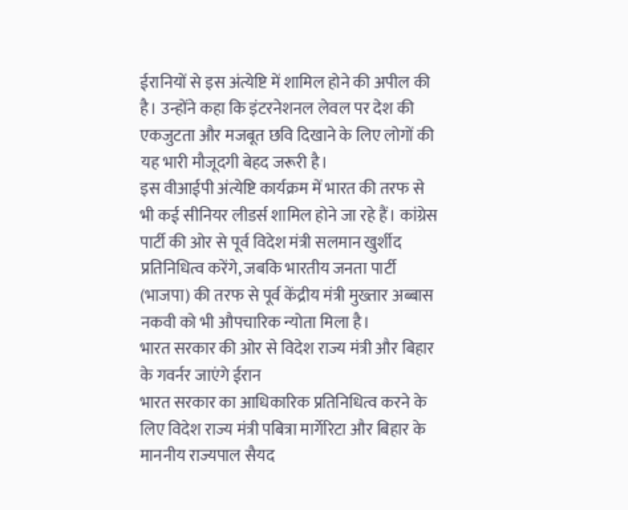ईरानियों से इस अंत्येष्टि में शामिल होने की अपील की है। उन्होंने कहा कि इंटरनेशनल लेवल पर देश की एकजुटता और मजबूत छवि दिखाने के लिए लोगों की यह भारी मौजूदगी बेहद जरूरी है।
इस वीआईपी अंत्येष्टि कार्यक्रम में भारत की तरफ से भी कई सीनियर लीडर्स शामिल होने जा रहे हैं। कांग्रेस पार्टी की ओर से पूर्व विदेश मंत्री सलमान खुर्शीद प्रतिनिधित्व करेंगे, जबकि भारतीय जनता पार्टी (भाजपा) की तरफ से पूर्व केंद्रीय मंत्री मुख्तार अब्बास नकवी को भी औपचारिक न्योता मिला है।
भारत सरकार की ओर से विदेश राज्य मंत्री और बिहार के गवर्नर जाएंगे ईरान
भारत सरकार का आधिकारिक प्रतिनिधित्व करने के लिए विदेश राज्य मंत्री पबित्रा मार्गेरिटा और बिहार के माननीय राज्यपाल सैयद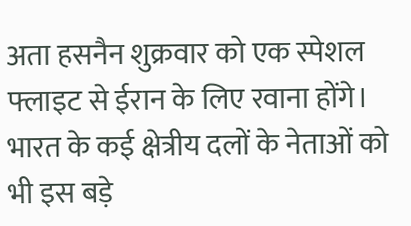अता हसनैन शुक्रवार को एक स्पेशल फ्लाइट से ईरान के लिए रवाना होंगे। भारत के कई क्षेत्रीय दलों के नेताओं को भी इस बड़े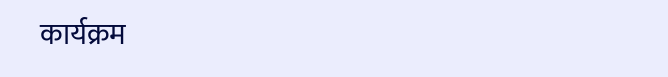कार्यक्रम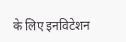के लिए इनविटेशन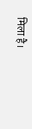मिला है।